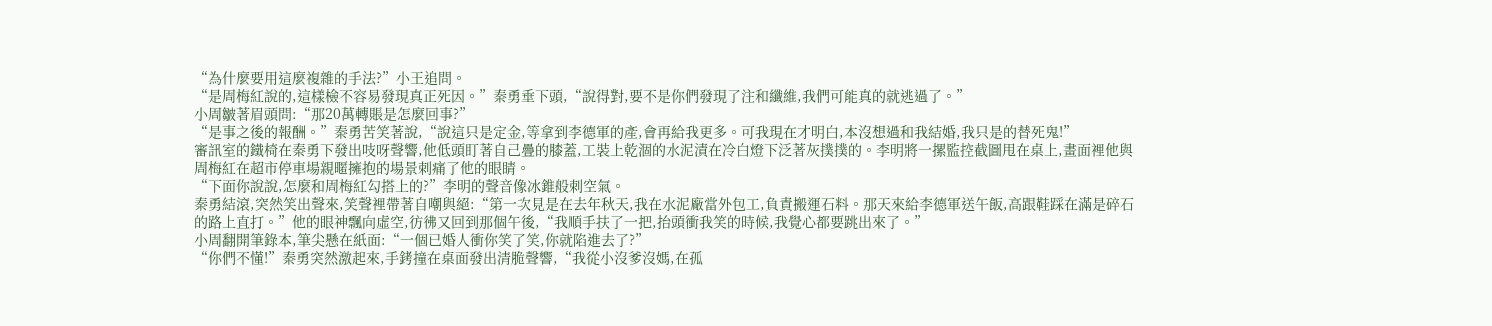“為什麼要用這麼複雜的手法?”小王追問。
“是周梅紅說的,這樣檢不容易發現真正死因。”秦勇垂下頭,“說得對,要不是你們發現了注和纖維,我們可能真的就逃過了。”
小周皺著眉頭問:“那20萬轉賬是怎麼回事?”
“是事之後的報酬。”秦勇苦笑著說,“說這只是定金,等拿到李德軍的產,會再給我更多。可我現在才明白,本沒想過和我結婚,我只是的替死鬼!”
審訊室的鐵椅在秦勇下發出吱呀聲響,他低頭盯著自己疊的膝蓋,工裝上乾涸的水泥漬在冷白燈下泛著灰撲撲的。李明將一摞監控截圖甩在桌上,畫面裡他與周梅紅在超市停車場親暱擁抱的場景刺痛了他的眼睛。
“下面你說說,怎麼和周梅紅勾搭上的?”李明的聲音像冰錐般刺空氣。
秦勇結滾,突然笑出聲來,笑聲裡帶著自嘲與絕:“第一次見是在去年秋天,我在水泥廠當外包工,負責搬運石料。那天來給李德軍送午飯,高跟鞋踩在滿是碎石的路上直打。”他的眼神飄向虛空,彷彿又回到那個午後,“我順手扶了一把,抬頭衝我笑的時候,我覺心都要跳出來了。”
小周翻開筆錄本,筆尖懸在紙面:“一個已婚人衝你笑了笑,你就陷進去了?”
“你們不懂!”秦勇突然激起來,手銬撞在桌面發出清脆聲響,“我從小沒爹沒媽,在孤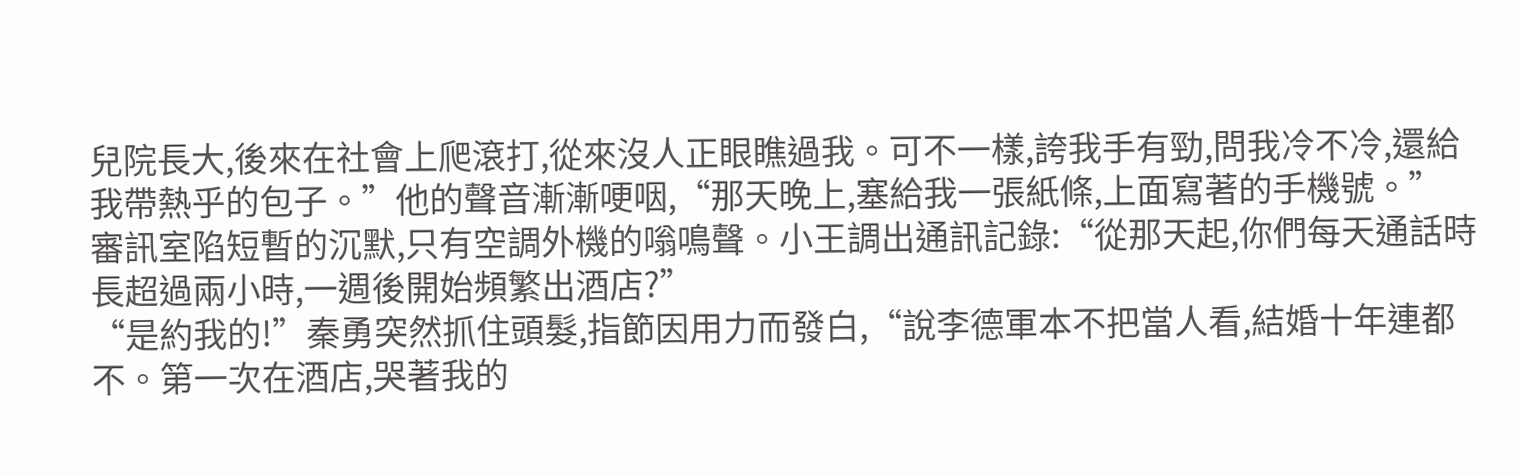兒院長大,後來在社會上爬滾打,從來沒人正眼瞧過我。可不一樣,誇我手有勁,問我冷不冷,還給我帶熱乎的包子。”他的聲音漸漸哽咽,“那天晚上,塞給我一張紙條,上面寫著的手機號。”
審訊室陷短暫的沉默,只有空調外機的嗡鳴聲。小王調出通訊記錄:“從那天起,你們每天通話時長超過兩小時,一週後開始頻繁出酒店?”
“是約我的!”秦勇突然抓住頭髮,指節因用力而發白,“說李德軍本不把當人看,結婚十年連都不。第一次在酒店,哭著我的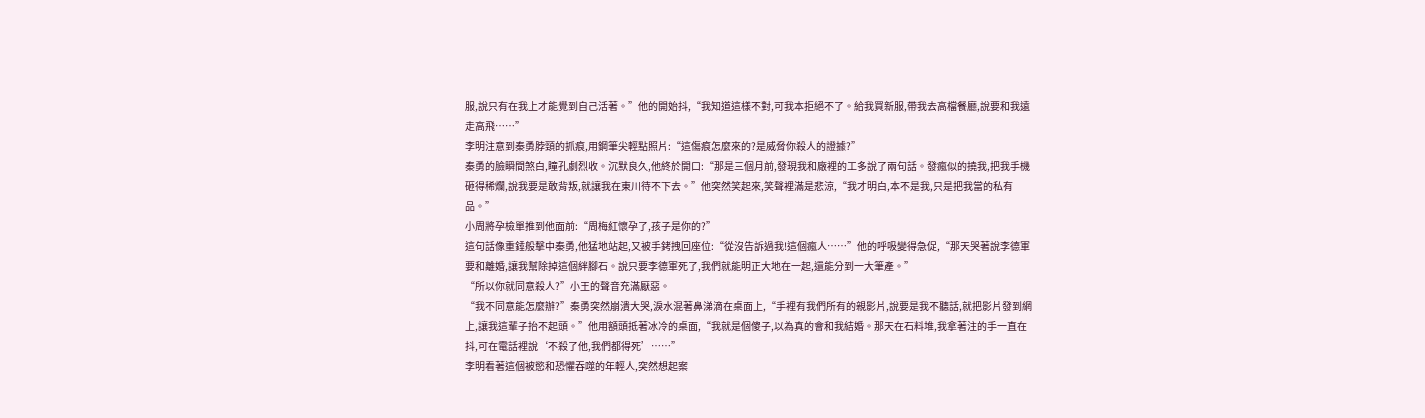服,說只有在我上才能覺到自己活著。”他的開始抖,“我知道這樣不對,可我本拒絕不了。給我買新服,帶我去高檔餐廳,說要和我遠走高飛……”
李明注意到秦勇脖頸的抓痕,用鋼筆尖輕點照片:“這傷痕怎麼來的?是威脅你殺人的證據?”
秦勇的臉瞬間煞白,瞳孔劇烈收。沉默良久,他終於開口:“那是三個月前,發現我和廠裡的工多說了兩句話。發瘋似的撓我,把我手機砸得稀爛,說我要是敢背叛,就讓我在東川待不下去。”他突然笑起來,笑聲裡滿是悲涼,“我才明白,本不是我,只是把我當的私有品。”
小周將孕檢單推到他面前:“周梅紅懷孕了,孩子是你的?”
這句話像重錘般擊中秦勇,他猛地站起,又被手銬拽回座位:“從沒告訴過我!這個瘋人……”他的呼吸變得急促,“那天哭著說李德軍要和離婚,讓我幫除掉這個絆腳石。說只要李德軍死了,我們就能明正大地在一起,還能分到一大筆產。”
“所以你就同意殺人?”小王的聲音充滿厭惡。
“我不同意能怎麼辦?”秦勇突然崩潰大哭,淚水混著鼻涕滴在桌面上,“手裡有我們所有的親影片,說要是我不聽話,就把影片發到網上,讓我這輩子抬不起頭。”他用額頭抵著冰冷的桌面,“我就是個傻子,以為真的會和我結婚。那天在石料堆,我拿著注的手一直在抖,可在電話裡說‘不殺了他,我們都得死’……”
李明看著這個被慾和恐懼吞噬的年輕人,突然想起案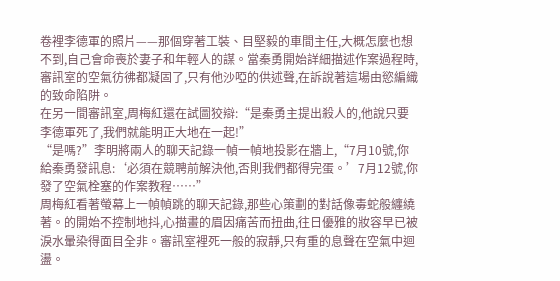卷裡李德軍的照片——那個穿著工裝、目堅毅的車間主任,大概怎麼也想不到,自己會命喪於妻子和年輕人的謀。當秦勇開始詳細描述作案過程時,審訊室的空氣彷彿都凝固了,只有他沙啞的供述聲,在訴說著這場由慾編織的致命陷阱。
在另一間審訊室,周梅紅還在試圖狡辯:“是秦勇主提出殺人的,他說只要李德軍死了,我們就能明正大地在一起!”
“是嗎?”李明將兩人的聊天記錄一幀一幀地投影在牆上,“7月10號,你給秦勇發訊息:‘必須在競聘前解決他,否則我們都得完蛋。’7月12號,你發了空氣栓塞的作案教程……”
周梅紅看著螢幕上一幀幀跳的聊天記錄,那些心策劃的對話像毒蛇般纏繞著。的開始不控制地抖,心描畫的眉因痛苦而扭曲,往日優雅的妝容早已被淚水暈染得面目全非。審訊室裡死一般的寂靜,只有重的息聲在空氣中迴盪。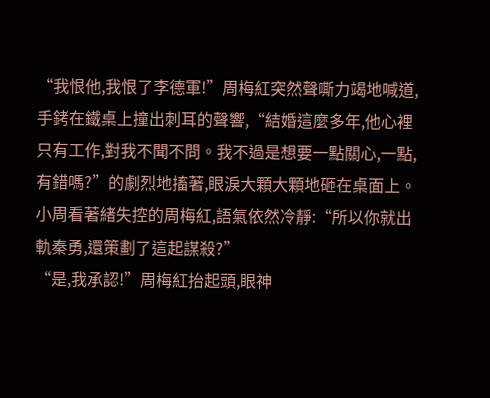“我恨他,我恨了李德軍!”周梅紅突然聲嘶力竭地喊道,手銬在鐵桌上撞出刺耳的聲響,“結婚這麼多年,他心裡只有工作,對我不聞不問。我不過是想要一點關心,一點,有錯嗎?”的劇烈地搐著,眼淚大顆大顆地砸在桌面上。
小周看著緒失控的周梅紅,語氣依然冷靜:“所以你就出軌秦勇,還策劃了這起謀殺?”
“是,我承認!”周梅紅抬起頭,眼神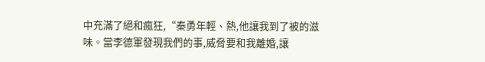中充滿了絕和瘋狂,“秦勇年輕、熱,他讓我到了被的滋味。當李德軍發現我們的事,威脅要和我離婚,讓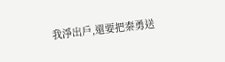我淨出戶,還要把秦勇送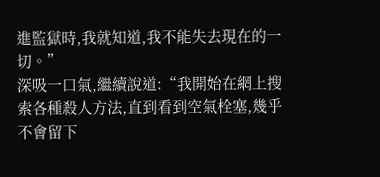進監獄時,我就知道,我不能失去現在的一切。”
深吸一口氣,繼續說道:“我開始在網上搜索各種殺人方法,直到看到空氣栓塞,幾乎不會留下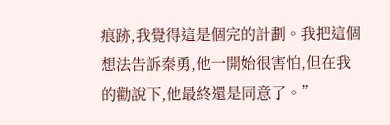痕跡,我覺得這是個完的計劃。我把這個想法告訴秦勇,他一開始很害怕,但在我的勸說下,他最終還是同意了。”